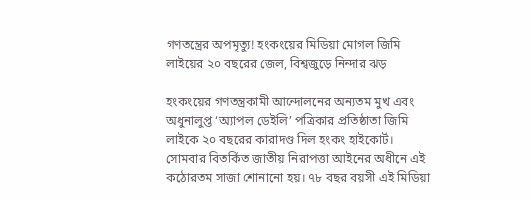গণতন্ত্রের অপমৃত্যু! হংকংয়ের মিডিয়া মোগল জিমি লাইয়ের ২০ বছরের জেল, বিশ্বজুড়ে নিন্দার ঝড়

হংকংয়ের গণতন্ত্রকামী আন্দোলনের অন্যতম মুখ এবং অধুনালুপ্ত ‘অ্যাপল ডেইলি’ পত্রিকার প্রতিষ্ঠাতা জিমি লাইকে ২০ বছরের কারাদণ্ড দিল হংকং হাইকোর্ট। সোমবার বিতর্কিত জাতীয় নিরাপত্তা আইনের অধীনে এই কঠোরতম সাজা শোনানো হয়। ৭৮ বছর বয়সী এই মিডিয়া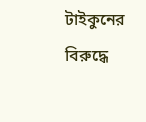টাইকুনের বিরুদ্ধে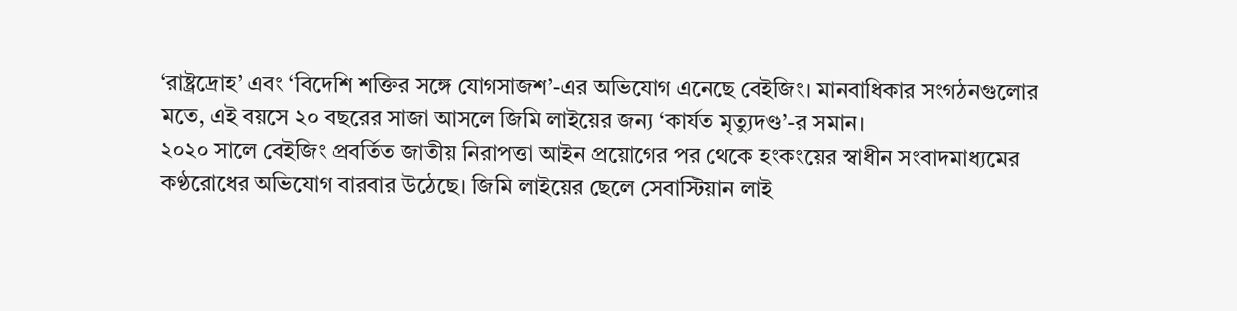‘রাষ্ট্রদ্রোহ’ এবং ‘বিদেশি শক্তির সঙ্গে যোগসাজশ’-এর অভিযোগ এনেছে বেইজিং। মানবাধিকার সংগঠনগুলোর মতে, এই বয়সে ২০ বছরের সাজা আসলে জিমি লাইয়ের জন্য ‘কার্যত মৃত্যুদণ্ড’-র সমান।
২০২০ সালে বেইজিং প্রবর্তিত জাতীয় নিরাপত্তা আইন প্রয়োগের পর থেকে হংকংয়ের স্বাধীন সংবাদমাধ্যমের কণ্ঠরোধের অভিযোগ বারবার উঠেছে। জিমি লাইয়ের ছেলে সেবাস্টিয়ান লাই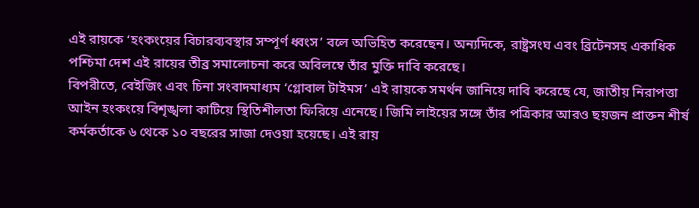এই রায়কে ‘হংকংয়ের বিচারব্যবস্থার সম্পূর্ণ ধ্বংস’ বলে অভিহিত করেছেন। অন্যদিকে, রাষ্ট্রসংঘ এবং ব্রিটেনসহ একাধিক পশ্চিমা দেশ এই রায়ের তীব্র সমালোচনা করে অবিলম্বে তাঁর মুক্তি দাবি করেছে।
বিপরীতে, বেইজিং এবং চিনা সংবাদমাধ্যম ‘গ্লোবাল টাইমস’ এই রায়কে সমর্থন জানিয়ে দাবি করেছে যে, জাতীয় নিরাপত্তা আইন হংকংয়ে বিশৃঙ্খলা কাটিয়ে স্থিতিশীলতা ফিরিয়ে এনেছে। জিমি লাইয়ের সঙ্গে তাঁর পত্রিকার আরও ছয়জন প্রাক্তন শীর্ষ কর্মকর্তাকে ৬ থেকে ১০ বছরের সাজা দেওয়া হয়েছে। এই রায়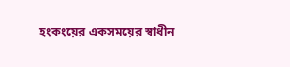হংকংয়ের একসময়ের স্বাধীন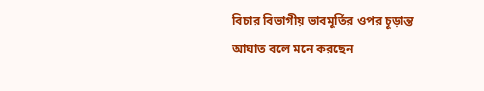বিচার বিভাগীয় ভাবমূর্তির ওপর চূড়ান্ত আঘাত বলে মনে করছেন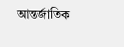আন্তর্জাতিক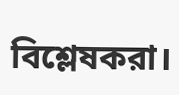বিশ্লেষকরা।